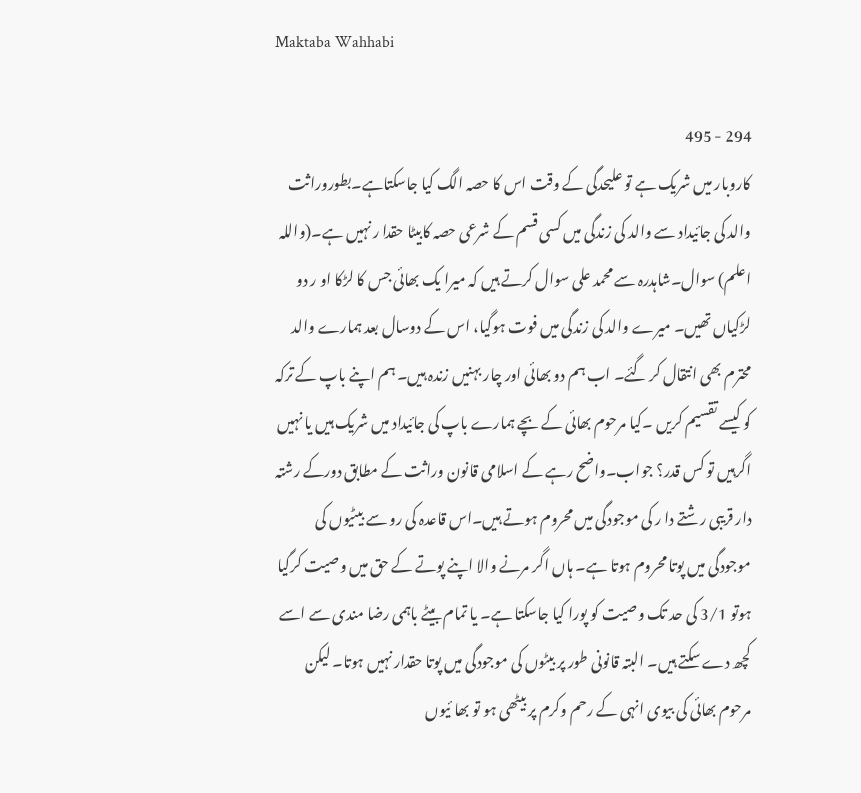Maktaba Wahhabi

294 - 495
کاروبار میں شریک ہے تو علیحدگی کے وقت اس کا حصہ الگ کیا جاسکتاہے۔بطوروراثت والد کی جائیداد سے والد کی زندگی میں کسی قسم کے شرعی حصہ کابیٹا حقدا ر نہیں ہے۔(واللہ اعلم) سوال۔شاہدرہ سے محمد علی سوال کرتے ہیں کہ میرا یک بھائی جس کا لڑکا او ر دو لڑکیاں تھیں۔ میرے والد کی زندگی میں فوت ہوگیا، اس کے دوسال بعد ہمارے والد محترم بھی انتقال کر گئے۔ اب ہم دو بھائی اور چار بہنیں زندہ ہیں۔ ہم اپنے باپ کے ترکہ کو کیسے تقسیم کریں ۔کیا مرحوم بھائی کے بچے ہمارے باپ کی جائیداد میں شریک ہیں یا نہیں اگرہیں تو کس قدر؟ جواب۔واضح رہے کے اسلامی قانون وراثت کے مطابق دورکے رشتہ دار قریبی رشتے دا ر کی موجودگی میں محروم ہوتے ہیں۔اس قاعدہ کی رو سے بیٹیوں کی موجودگی میں پوتا محروم ہوتا ہے۔ ہاں اگر مرنے والا اپنے پوتے کے حق میں وصیت کرگیا ہوتو 3/1 کی حد تک وصیت کو پورا کیا جاسکتا ہے۔ یا تمام بیٹے باہمی رضا مندی سے اسے کچھ دے سکتے ہیں۔ البتہ قانونی طور پر بیٹوں کی موجودگی میں پوتا حقدار نہیں ہوتا۔ لیکن مرحوم بھائی کی بیوی انہی کے رحم وکرم پر بیٹھی ہو تو بھا ئیوں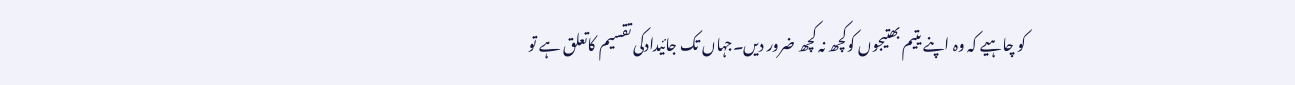کو چاہیے کہ وہ اپنے یتیم بھتیجوں کوکچھ نہ کچھ ضرور دیں۔جہاں تک جائیدادکی تقسیم کاتعلق ہے تو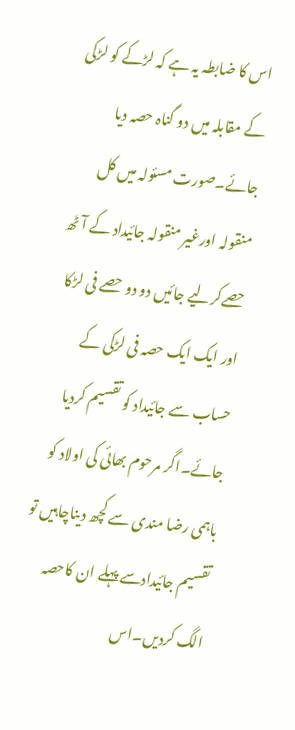اس کا ضابطہ یہ ہے کہ لڑکے کو لڑکی کے مقابلہ میں دو گناہ حصہ دیا جائے۔صورت مسئولہ میں کل منقولہ اورغیر منقولہ جائیداد کے آٹھ حصےکرلیے جائیں دو دو حصے فی لڑکا اور ایک ایک حصہ فی لڑکی کے حساب سے جائیداد کو تقسیم کردیا جائے۔اگر مرحوم بھائی کی اولاد کو باہمی رضا مندی سے کچھ دیناچاہیں تو تقسیم جائیدادسے پہلے ان کاحصہ الگ کردیں۔اس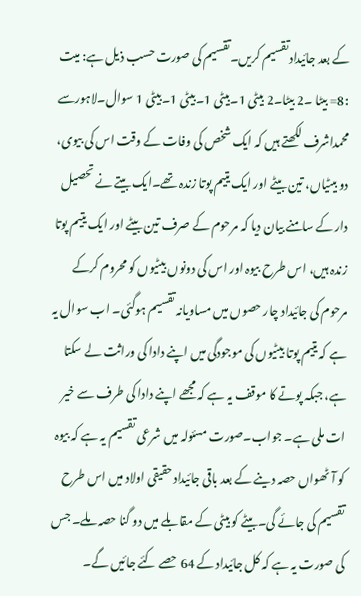کے بعد جائیدادتقسیم کریں۔تقسیم کی صورت حسب ذیل ہے: میت :8= بیٹا ۔2 بیٹا۔2 بیٹی 1۔بیٹی 1۔بیٹی 1۔بیٹی 1 سوال۔لاہورسے محمداشرف لکھتے ہیں کہ ایک شخص کی وفات کے وقت اس کی بیوی، دو بیٹیاں، تین بیٹے اور ایک یتیم پوتا زندہ تھے۔ایک بیتے نے تحصیل دار کے سامنے بیان دیا کہ مرحوم کے صرف تین بیٹے اور ایک یتیم پوتا زندہ ہیں، اس طرح بیوہ اور اس کی دونوں بیٹیوں کو محروم کرکے مرحوم کی جائیداد چار حصوں میں مساویانہ تقسیم ہوگئی۔ اب سوال یہ ہے کہ یتیم پوتا بیٹیوں کی موجودگی میں اپنے دادا کی وراثت لے سکتا ہے، جبکہ پوتے کا موقف یہ ہے کہ مجھے اپنے دادا کی طرف سے خیر ات ملی ہے۔ جواب۔صورت مسئولہ میں شرعی تقسیم یہ ہے کہ بیوہ کو آٹھواں حصہ دینے کے بعد باقی جائیداد حقیقی اولاد میں اس طرح تقسیم کی جائے گی۔بیٹے کو بیٹی کے مقابلے میں دو گنا حصہ ملے۔ جس کی صورت یہ ہے کہ کل جائیداد کے 64 حصے کئے جائیں گے۔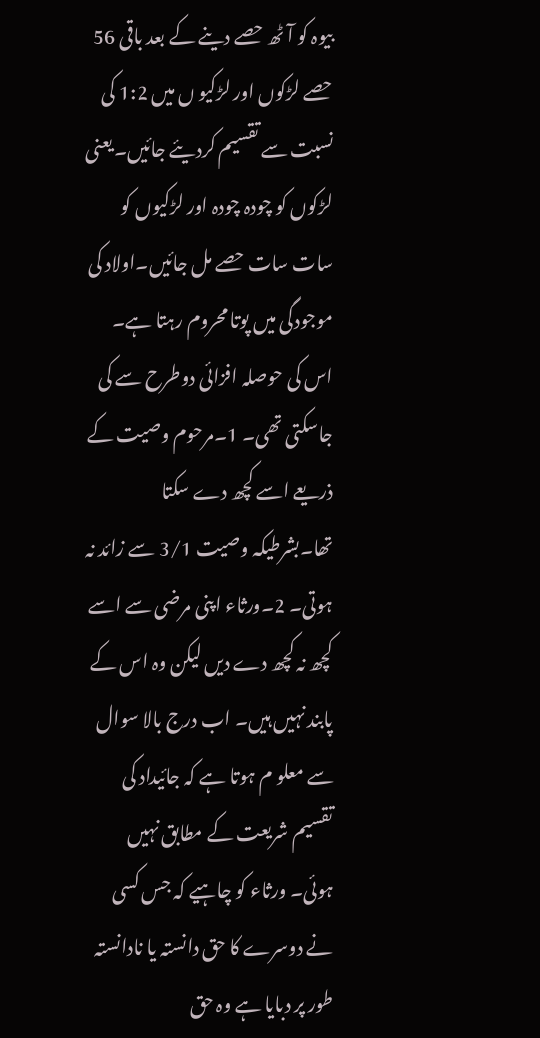بیوہ کو آٹھ حصے دینے کے بعد باقی 56 حصے لڑکوں اور لڑکیو ں میں 1:2 کی نسبت سے تقسیم کردیئے جائیں۔یعنی لڑکوں کو چودہ چودہ اور لڑکیوں کو سات سات حصے مل جائیں۔اولاد کی موجودگی میں پوتا محروم رہتا ہے۔ اس کی حوصلہ افزائی دوطرح سے کی جاسکتی تھی۔ 1۔مرحوم وصیت کے ذریعے اسے کچھ دے سکتا تھا۔بشرطیکہ وصیت 3/1 سے زائد نہ ہوتی۔ 2۔ورثاء اپنی مرضی سے اسے کچھ نہ کچھ دے دیں لیکن وہ اس کے پابند نہیں ہیں۔ اب درج بالا سوال سے معلو م ہوتا ہے کہ جائیداد کی تقسیم شریعت کے مطابق نہیں ہوئی۔ ورثاء کو چاہیے کہ جس کسی نے دوسرے کا حق دانستہ یا نادانستہ طور پر دبایا ہے وہ حق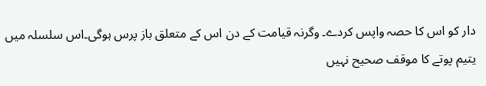دار کو اس کا حصہ واپس کردے۔ وگرنہ قیامت کے دن اس کے متعلق باز پرس ہوگی۔اس سلسلہ میں یتیم پوتے کا موقف صحیح نہیں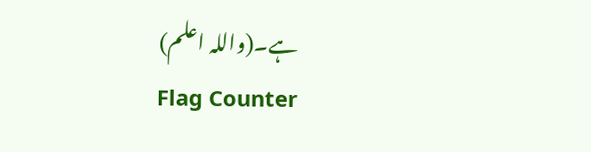ہے۔(واللہ اعلم)
Flag Counter